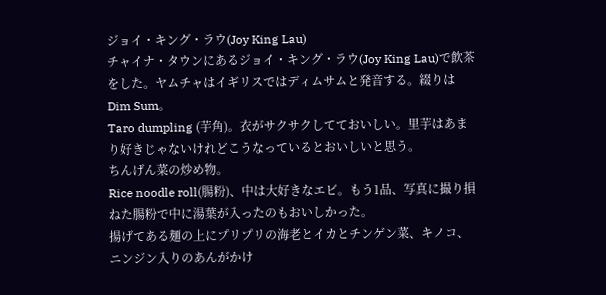ジョイ・キング・ラウ(Joy King Lau)
チャイナ・タウンにあるジョイ・キング・ラウ(Joy King Lau)で飲茶をした。ヤムチャはイギリスではディムサムと発音する。綴りはDim Sum。
Taro dumpling (芋角)。衣がサクサクしてておいしい。里芋はあまり好きじゃないけれどこうなっているとおいしいと思う。
ちんげん菜の炒め物。
Rice noodle roll(腸粉)、中は大好きなエビ。もう1品、写真に撮り損ねた腸粉で中に湯葉が入ったのもおいしかった。
揚げてある麺の上にプリプリの海老とイカとチンゲン菜、キノコ、ニンジン入りのあんがかけ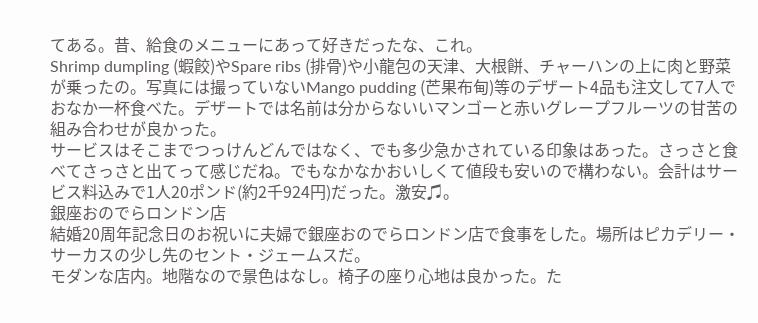てある。昔、給食のメニューにあって好きだったな、これ。
Shrimp dumpling (蝦餃)やSpare ribs (排骨)や小龍包の天津、大根餅、チャーハンの上に肉と野菜が乗ったの。写真には撮っていないMango pudding (芒果布甸)等のデザート4品も注文して7人でおなか一杯食べた。デザートでは名前は分からないいマンゴーと赤いグレープフルーツの甘苦の組み合わせが良かった。
サービスはそこまでつっけんどんではなく、でも多少急かされている印象はあった。さっさと食べてさっさと出てって感じだね。でもなかなかおいしくて値段も安いので構わない。会計はサービス料込みで1人20ポンド(約2千924円)だった。激安♫。
銀座おのでらロンドン店
結婚20周年記念日のお祝いに夫婦で銀座おのでらロンドン店で食事をした。場所はピカデリー・サーカスの少し先のセント・ジェームスだ。
モダンな店内。地階なので景色はなし。椅子の座り心地は良かった。た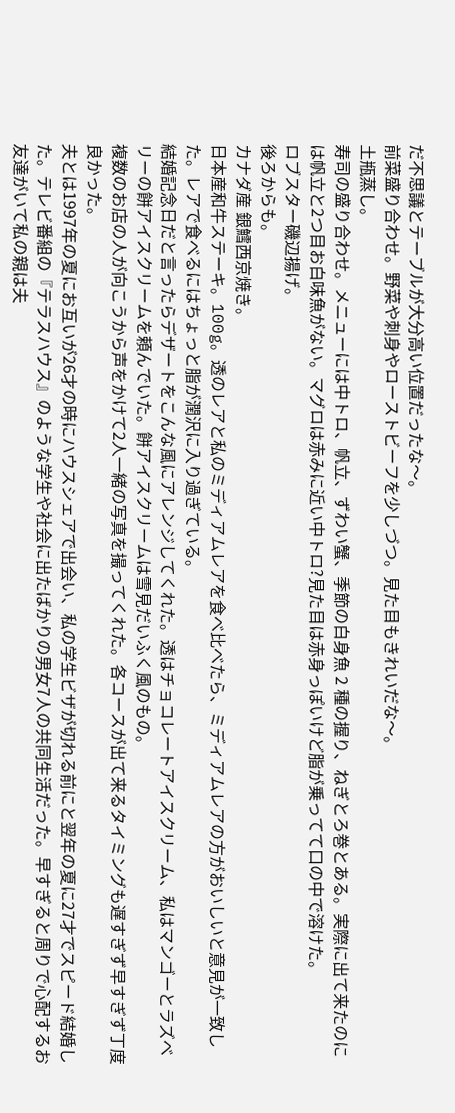だ不思議とテーブルが大分高い位置だったな〜。
前菜盛り合わせ。野菜や刺身やローストビーフを少しづつ。見た目もきれいだな〜。
土瓶蒸し。
寿司の盛り合わせ。メニューには中トロ、帆立、ずわい蟹、季節の白身魚 2 種の握り、ねぎとろ巻とある。実際に出て来たのには帆立と2つ目お白味魚がない。マグロは赤みに近い中トロ?見た目は赤身っぽいけど脂が乗ってて口の中で溶けた。
ロブスター磯辺揚げ。
後ろからも。
カナダ産 銀鱈西京焼き。
日本産和牛ステーキ。100g。透のレアと私のミディアムレアを食べ比べたら、ミディアムレアの方がおいしいと意見が一致した。レアで食べるにはちょっと脂が潤沢に入り過ぎている。
結婚記念日だと言ったらデザートをこんな風にアレンジしてくれた。透はチョコレートアイスクリーム、私はマンゴーとラズベリーの餅アイスクリームを頼んでいた。餅アイスクリームは雪見だいふく風のもの。
複数のお店の人が向こうから声をかけて2人一緒の写真を撮ってくれた。各コースが出て来るタイミングも遅すぎず早すぎず丁度良かった。
夫とは1997年の夏にお互いが26才の時にハウスシェアで出会い、私の学生ビザが切れる前にと翌年の夏に27才でスピード結婚した。テレビ番組の『テラスハウス』のような学生や社会に出たばかりの男女7人の共同生活だった。早すぎると周りで心配するお友達がいて私の親は夫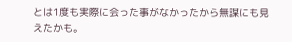とは1度も実際に会った事がなかったから無謀にも見えたかも。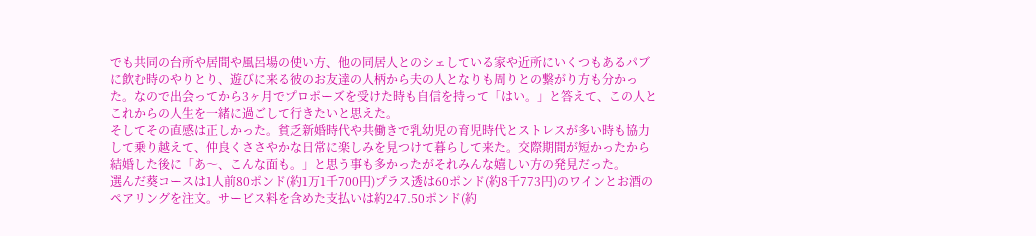でも共同の台所や居間や風呂場の使い方、他の同居人とのシェしている家や近所にいくつもあるパブに飲む時のやりとり、遊びに来る彼のお友達の人柄から夫の人となりも周りとの繋がり方も分かった。なので出会ってから3ヶ月でプロポーズを受けた時も自信を持って「はい。」と答えて、この人とこれからの人生を一緒に過ごして行きたいと思えた。
そしてその直感は正しかった。貧乏新婚時代や共働きで乳幼児の育児時代とストレスが多い時も協力して乗り越えて、仲良くささやかな日常に楽しみを見つけて暮らして来た。交際期間が短かったから結婚した後に「あ〜、こんな面も。」と思う事も多かったがそれみんな嬉しい方の発見だった。
選んだ葵コースは1人前80ポンド(約1万1千700円)プラス透は60ポンド(約8千773円)のワインとお酒のペアリングを注文。サービス料を含めた支払いは約247.50ポンド(約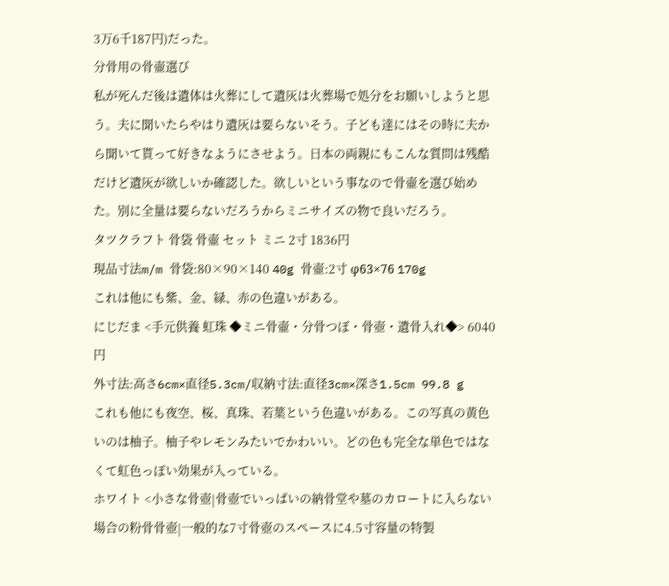3万6千187円)だった。
分骨用の骨壷選び
私が死んだ後は遺体は火葬にして遺灰は火葬場で処分をお願いしようと思う。夫に聞いたらやはり遺灰は要らないそう。子ども達にはその時に夫から聞いて貰って好きなようにさせよう。日本の両親にもこんな質問は残酷だけど遺灰が欲しいか確認した。欲しいという事なので骨壷を選び始めた。別に全量は要らないだろうからミニサイズの物で良いだろう。
タツクラフト 骨袋 骨壷 セット ミニ 2寸 1836円
現品寸法m/m 骨袋:80×90×140 40g 骨壷:2寸 φ63×76 170g
これは他にも紫、金、緑、赤の色違いがある。
にじだま <手元供養 虹珠 ◆ミニ骨壷・分骨つぼ・骨壺・遺骨入れ◆> 6040円
外寸法:高さ6cm×直径5.3cm/収納寸法:直径3cm×深さ1.5cm 99.8 g
これも他にも夜空、桜、真珠、若葉という色違いがある。この写真の黄色いのは柚子。柚子やレモンみたいでかわいい。どの色も完全な単色ではなくて虹色っぽい効果が入っている。
ホワイト <小さな骨壺|骨壺でいっぱいの納骨堂や墓のカロートに入らない場合の粉骨骨壺|一般的な7寸骨壺のスペースに4.5寸容量の特製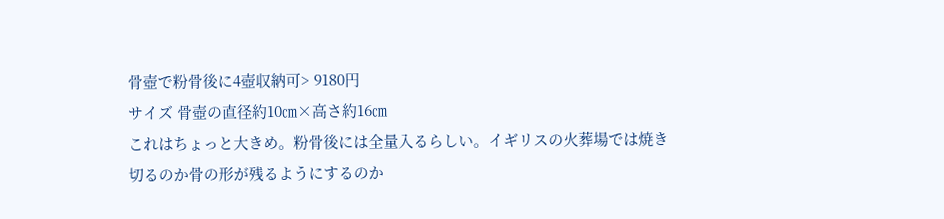骨壺で粉骨後に4壺収納可> 9180円
サイズ 骨壺の直径約10㎝×高さ約16㎝
これはちょっと大きめ。粉骨後には全量入るらしい。イギリスの火葬場では焼き切るのか骨の形が残るようにするのか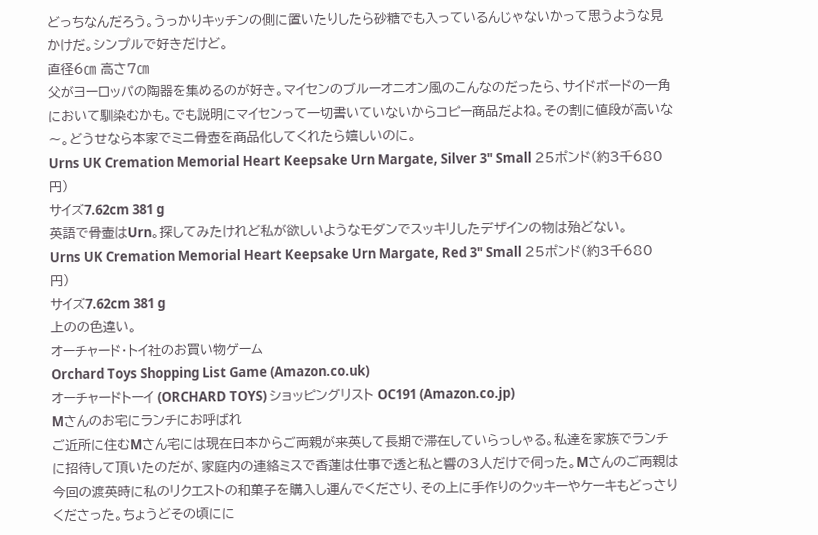どっちなんだろう。うっかりキッチンの側に置いたりしたら砂糖でも入っているんじゃないかって思うような見かけだ。シンプルで好きだけど。
直径6㎝ 高さ7㎝
父がヨーロッパの陶器を集めるのが好き。マイセンのブルーオニオン風のこんなのだったら、サイドボードの一角において馴染むかも。でも説明にマイセンって一切書いていないからコピー商品だよね。その割に値段が高いな〜。どうせなら本家でミニ骨壺を商品化してくれたら嬉しいのに。
Urns UK Cremation Memorial Heart Keepsake Urn Margate, Silver 3" Small 25ポンド(約3千680円)
サイズ7.62cm 381 g
英語で骨壷はUrn。探してみたけれど私が欲しいようなモダンでスッキリしたデザインの物は殆どない。
Urns UK Cremation Memorial Heart Keepsake Urn Margate, Red 3" Small 25ポンド(約3千680円)
サイズ7.62cm 381 g
上のの色違い。
オーチャード・トイ社のお買い物ゲーム
Orchard Toys Shopping List Game (Amazon.co.uk)
オーチャードトーイ (ORCHARD TOYS) ショッピングリスト OC191 (Amazon.co.jp)
Mさんのお宅にランチにお呼ばれ
ご近所に住むMさん宅には現在日本からご両親が来英して長期で滞在していらっしゃる。私達を家族でランチに招待して頂いたのだが、家庭内の連絡ミスで香蓮は仕事で透と私と響の3人だけで伺った。Mさんのご両親は今回の渡英時に私のリクエストの和菓子を購入し運んでくださり、その上に手作りのクッキーやケーキもどっさりくださった。ちょうどその頃にに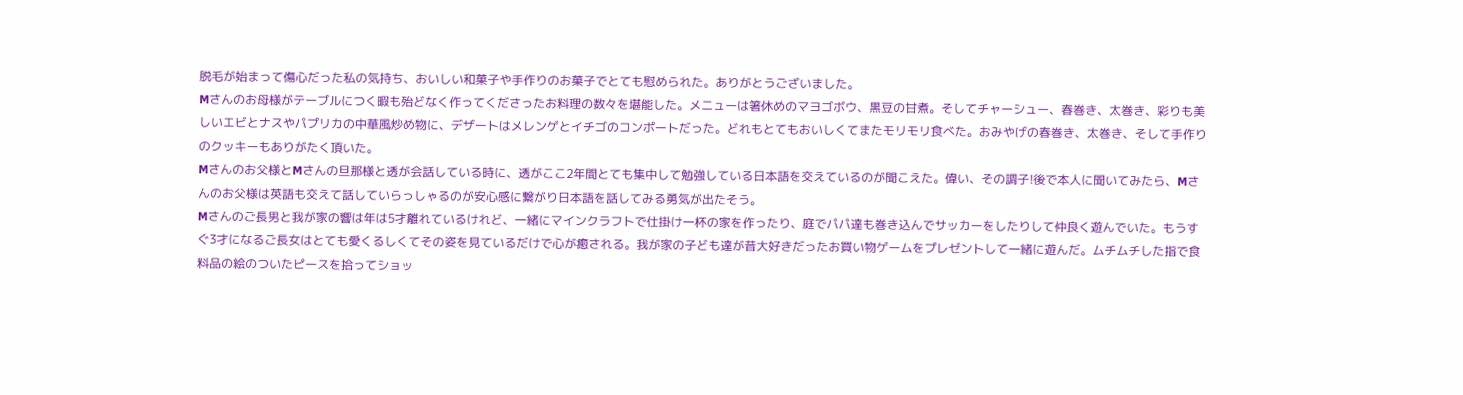脱毛が始まって傷心だった私の気持ち、おいしい和菓子や手作りのお菓子でとても慰められた。ありがとうございました。
Mさんのお母様がテーブルにつく暇も殆どなく作ってくださったお料理の数々を堪能した。メニューは箸休めのマヨゴボウ、黒豆の甘煮。そしてチャーシュー、春巻き、太巻き、彩りも美しいエビとナスやパプリカの中華風炒め物に、デザートはメレンゲとイチゴのコンポートだった。どれもとてもおいしくてまたモリモリ食べた。おみやげの春巻き、太巻き、そして手作りのクッキーもありがたく頂いた。
Mさんのお父様とMさんの旦那様と透が会話している時に、透がここ2年間とても集中して勉強している日本語を交えているのが聞こえた。偉い、その調子!後で本人に聞いてみたら、Mさんのお父様は英語も交えて話していらっしゃるのが安心感に繋がり日本語を話してみる勇気が出たそう。
Mさんのご長男と我が家の響は年は5才離れているけれど、一緒にマインクラフトで仕掛け一杯の家を作ったり、庭でパパ達も巻き込んでサッカーをしたりして仲良く遊んでいた。もうすぐ3才になるご長女はとても愛くるしくてその姿を見ているだけで心が癒される。我が家の子ども達が昔大好きだったお買い物ゲームをプレゼントして一緒に遊んだ。ムチムチした指で食料品の絵のついたピースを拾ってショッ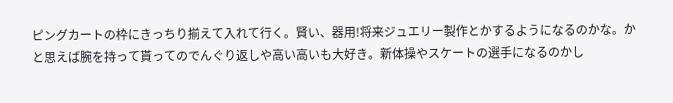ピングカートの枠にきっちり揃えて入れて行く。賢い、器用!将来ジュエリー製作とかするようになるのかな。かと思えば腕を持って貰ってのでんぐり返しや高い高いも大好き。新体操やスケートの選手になるのかし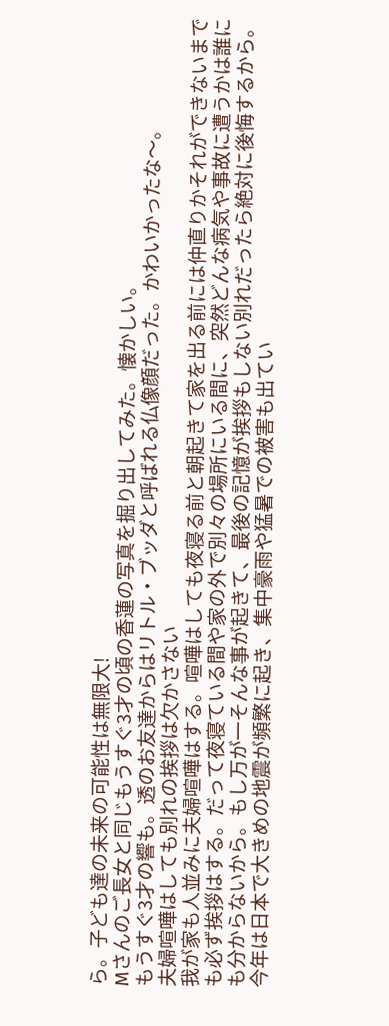ら。子ども達の未来の可能性は無限大!
Mさんのご長女と同じもうすぐ3才の頃の香蓮の写真を掘り出してみた。懐かしい。
もうすぐ3才の響も。透のお友達からはリトル・ブッダと呼ばれる仏像顔だった。かわいかったな〜。
夫婦喧嘩はしても別れの挨拶は欠かさない
我が家も人並みに夫婦喧嘩はする。喧嘩はしても夜寝る前と朝起きて家を出る前には仲直りかそれができないまでも必ず挨拶はする。だって夜寝ている間や家の外で別々の場所にいる間に、突然どんな病気や事故に遭うかは誰にも分からないから。もし万が一そんな事が起きて、最後の記憶が挨拶もしない別れだったら絶対に後悔するから。
今年は日本で大きめの地震が頻繁に起き、集中豪雨や猛暑での被害も出てい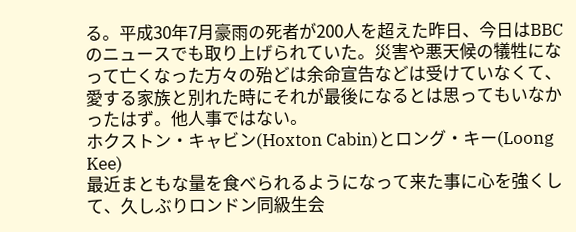る。平成30年7月豪雨の死者が200人を超えた昨日、今日はBBCのニュースでも取り上げられていた。災害や悪天候の犠牲になって亡くなった方々の殆どは余命宣告などは受けていなくて、愛する家族と別れた時にそれが最後になるとは思ってもいなかったはず。他人事ではない。
ホクストン・キャビン(Hoxton Cabin)とロング・キー(Loong Kee)
最近まともな量を食べられるようになって来た事に心を強くして、久しぶりロンドン同級生会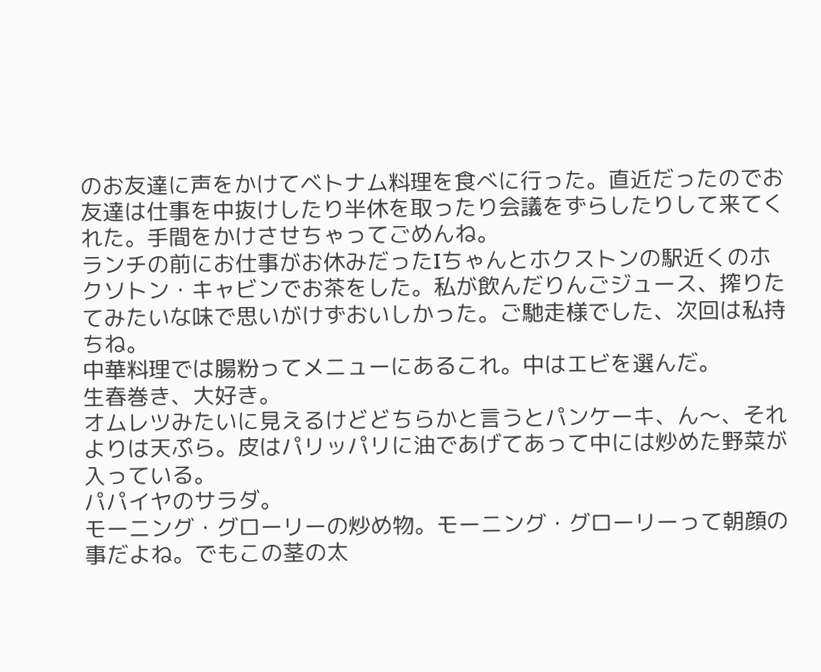のお友達に声をかけてベトナム料理を食べに行った。直近だったのでお友達は仕事を中抜けしたり半休を取ったり会議をずらしたりして来てくれた。手間をかけさせちゃってごめんね。
ランチの前にお仕事がお休みだったIちゃんとホクストンの駅近くのホクソトン・キャビンでお茶をした。私が飲んだりんごジュース、搾りたてみたいな味で思いがけずおいしかった。ご馳走様でした、次回は私持ちね。
中華料理では腸粉ってメニューにあるこれ。中はエビを選んだ。
生春巻き、大好き。
オムレツみたいに見えるけどどちらかと言うとパンケーキ、ん〜、それよりは天ぷら。皮はパリッパリに油であげてあって中には炒めた野菜が入っている。
パパイヤのサラダ。
モーニング・グローリーの炒め物。モーニング・グローリーって朝顔の事だよね。でもこの茎の太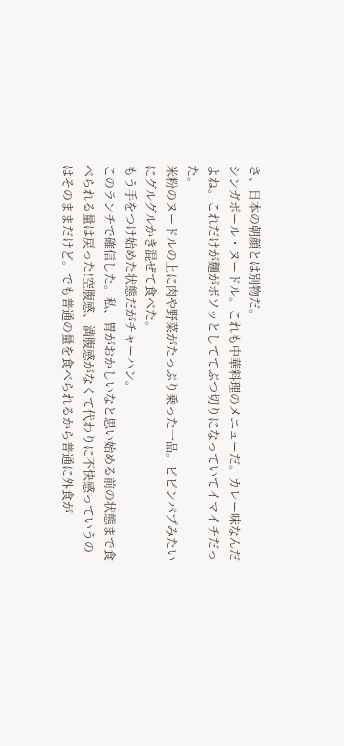さ、日本の朝顔とは別物だ。
シンガポール・ヌードル。これも中華料理のメニューだ。カレー味なんだよね。これだけが麺がボソッとしててぶつ切りになっていてイマイチだった。
米粉のヌードルの上に肉や野菜がたっぷり乗った一品。ビビンパプみたいにグルグルかき混ぜて食べた。
もう手をつけ始めた状態だがチャーハン。
このランチで確信した。私、胃がおかしいなと思い始める前の状態まで食べられる量は戻った!空腹感、満腹感がなくて代わりに不快感っていうのはそのままだけど。でも普通の量を食べられるから普通に外食が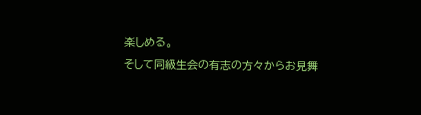楽しめる。
そして同級生会の有志の方々からお見舞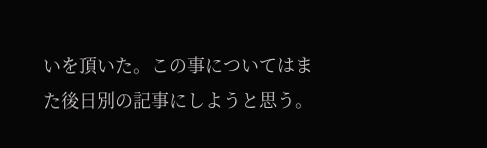いを頂いた。この事についてはまた後日別の記事にしようと思う。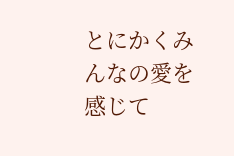とにかくみんなの愛を感じて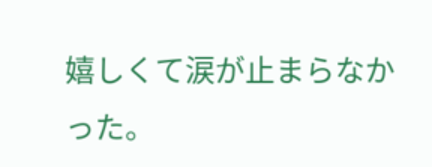嬉しくて涙が止まらなかった。